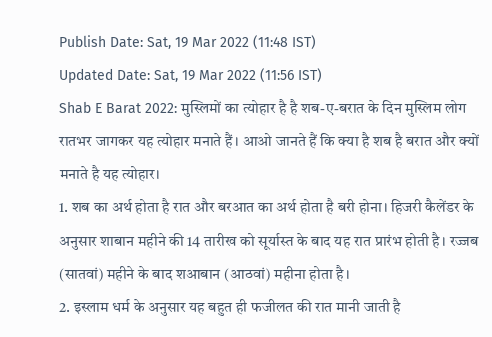Publish Date: Sat, 19 Mar 2022 (11:48 IST)
Updated Date: Sat, 19 Mar 2022 (11:56 IST)
Shab E Barat 2022: मुस्लिमों का त्योहार है है शब-ए-बरात के दिन मुस्लिम लोग रातभर जागकर यह त्योहार मनाते हैं। आओ जानते हैं कि क्या है शब है बरात और क्यों मनाते है यह त्योहार।
1. शब का अर्थ होता है रात और बरआत का अर्थ होता है बरी होना। हिजरी कैलेंडर के अनुसार शाबान महीने की 14 तारीख को सूर्यास्त के बाद यह रात प्रारंभ होती है। रज्जब (सातवां) महीने के बाद शआबान (आठवां) महीना होता है।
2. इस्लाम धर्म के अनुसार यह बहुत ही फजीलत की रात मानी जाती है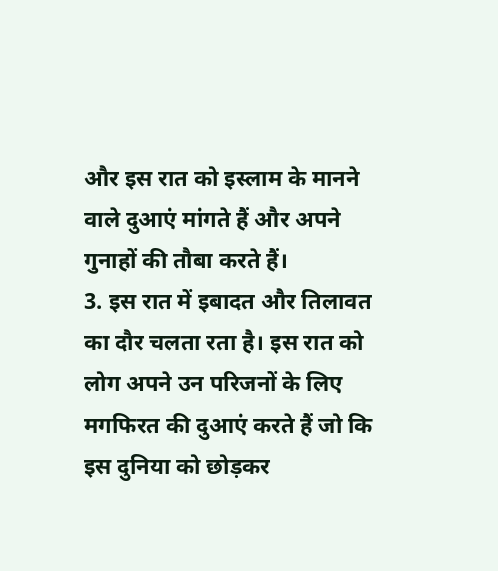और इस रात को इस्लाम के मानने वाले दुआएं मांगते हैं और अपने गुनाहों की तौबा करते हैं।
3. इस रात में इबादत और तिलावत का दौर चलता रता है। इस रात को लोग अपने उन परिजनों के लिए मगफिरत की दुआएं करते हैं जो कि इस दुनिया को छोड़कर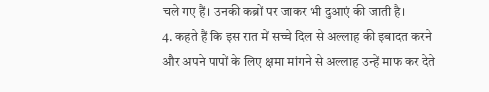चले गए हैं। उनकी कब्रों पर जाकर भी दुआएं की जाती है।
4. कहते हैं कि इस रात में सच्चे दिल से अल्लाह की इबादत करने और अपने पापों के लिए क्षमा मांगने से अल्लाह उन्हें माफ कर देते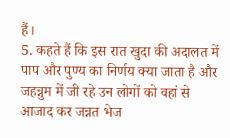हैं।
5. कहते हैं कि इस रात खुदा की अदालत में पाप और पुण्य का निर्णय क्या जाता है और जहन्नुम में जी रहे उन लोगों को वहां से आजाद कर जन्नत भेज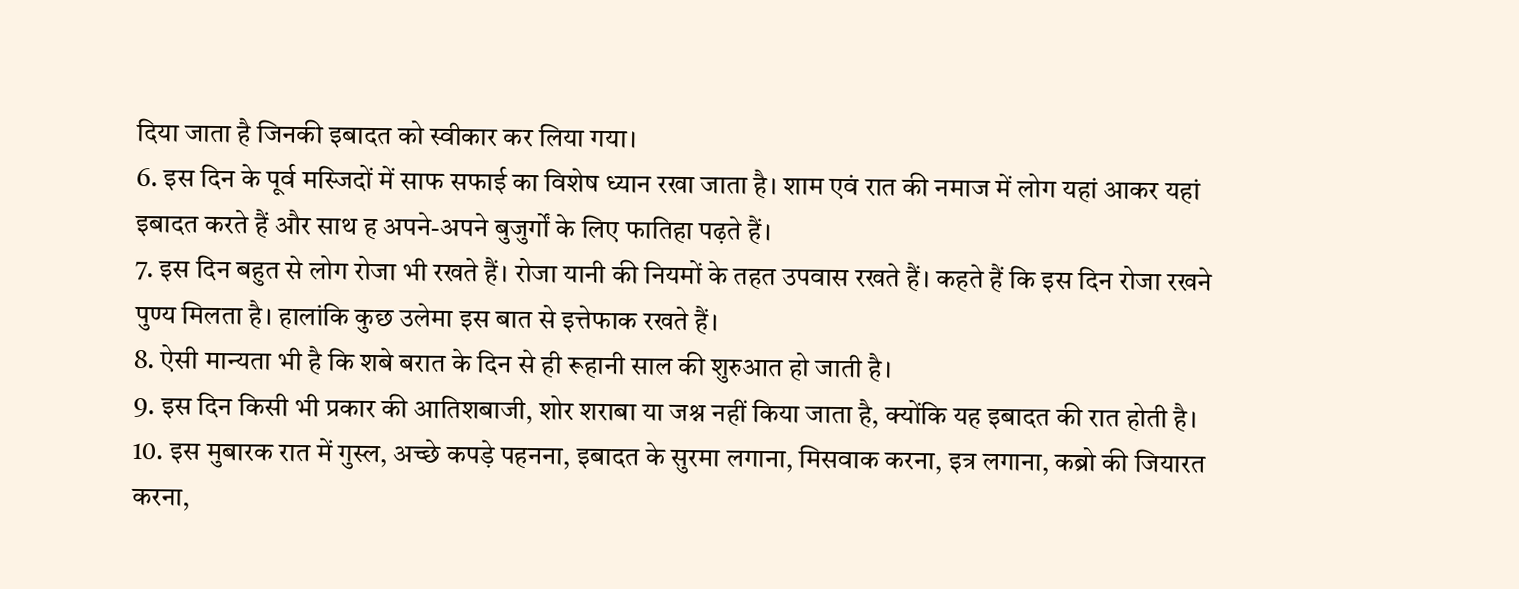दिया जाता है जिनकी इबादत को स्वीकार कर लिया गया।
6. इस दिन के पूर्व मस्जिदों में साफ सफाई का विशेष ध्यान रखा जाता है। शाम एवं रात की नमाज में लोग यहां आकर यहां इबादत करते हैं और साथ ह अपने-अपने बुजुर्गों के लिए फातिहा पढ़ते हैं।
7. इस दिन बहुत से लोग रोजा भी रखते हैं। रोजा यानी की नियमों के तहत उपवास रखते हैं। कहते हैं कि इस दिन रोजा रखने पुण्य मिलता है। हालांकि कुछ उलेमा इस बात से इत्तेफाक रखते हैं।
8. ऐसी मान्यता भी है कि शबे बरात के दिन से ही रूहानी साल की शुरुआत हो जाती है।
9. इस दिन किसी भी प्रकार की आतिशबाजी, शोर शराबा या जश्न नहीं किया जाता है, क्योंकि यह इबादत की रात होती है।
10. इस मुबारक रात में गुस्ल, अच्छे कपड़े पहनना, इबादत के सुरमा लगाना, मिसवाक करना, इत्र लगाना, कब्रो की जियारत करना,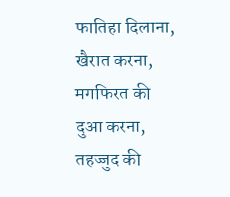फातिहा दिलाना, खैरात करना, मगफिरत की दुआ करना, तहज्जुद की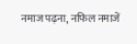नमाज पढ़ना, नफिल नमाजें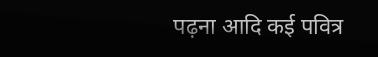पढ़ना आदि कई पवित्र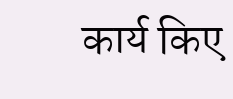कार्य किए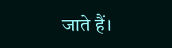जाते हैं।